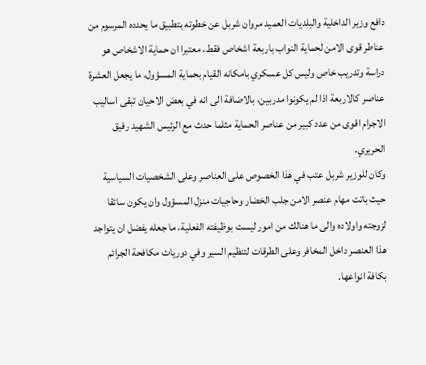دافع وزير الداخلية والبلديات العميد مروان شربل عن خطوته بتطبيق ما يحدده المرسوم من عناطر قوى الامن لحماية النواب باربعة اشخاص فقط، معتبرا ان حماية الاشخاص هو دراسة وتدريب خاص وليس كل عسكري بامكانه القيام بحماية المسؤول، ما يجعل العشرة عناصر كالاربعة اذا لم يكونوا مدربين، بالاضافة الى انه في بعض الاحيان تبقى اساليب الاجرام اقوى من عدد كبير من عناصر الحماية مثلما حدث مع الرئيس الشهيد رفيق الحريري.
وكان للوزير شربل عتب في هذا الخصوص على العناصر وعلى الشخصيات السياسية حيث باتت مهام عنصر الامن جلب الخضار وحاجيات منزل المسؤول وان يكون سائقا لزوجته واولاده والى ما هنالك من امور ليست بوظيفته الفعلية، ما جعله يفضل ان يتواجد هذا العنصر داخل المخافر وعلى الطرقات لتنظيم السير وفي دوريات مكافحة الجرائم بكافة انواعها.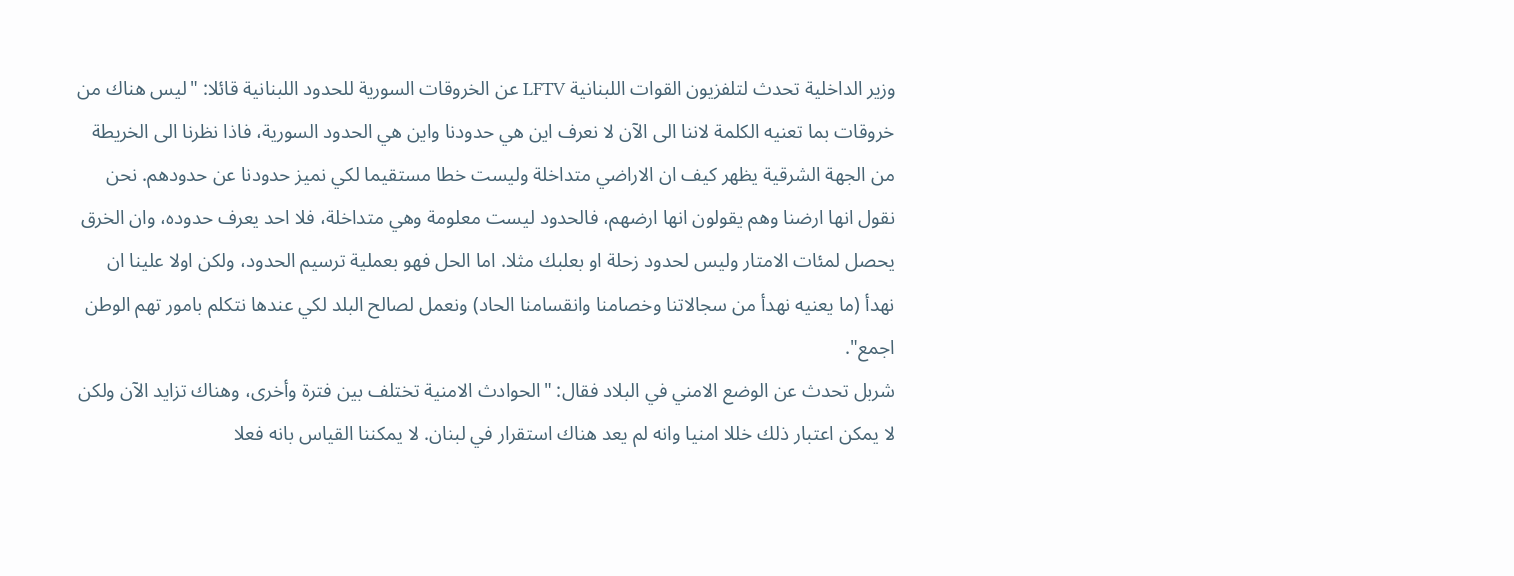وزير الداخلية تحدث لتلفزيون القوات اللبنانية LFTV عن الخروقات السورية للحدود اللبنانية قائلا: "ليس هناك من خروقات بما تعنيه الكلمة لاننا الى الآن لا نعرف اين هي حدودنا واين هي الحدود السورية، فاذا نظرنا الى الخريطة من الجهة الشرقية يظهر كيف ان الاراضي متداخلة وليست خطا مستقيما لكي نميز حدودنا عن حدودهم. نحن نقول انها ارضنا وهم يقولون انها ارضهم، فالحدود ليست معلومة وهي متداخلة، فلا احد يعرف حدوده، وان الخرق يحصل لمئات الامتار وليس لحدود زحلة او بعلبك مثلا. اما الحل فهو بعملية ترسيم الحدود، ولكن اولا علينا ان نهدأ (ما يعنيه نهدأ من سجالاتنا وخصامنا وانقسامنا الحاد) ونعمل لصالح البلد لكي عندها نتكلم بامور تهم الوطن اجمع".
شربل تحدث عن الوضع الامني في البلاد فقال: "الحوادث الامنية تختلف بين فترة وأخرى، وهناك تزايد الآن ولكن لا يمكن اعتبار ذلك خللا امنيا وانه لم يعد هناك استقرار في لبنان. لا يمكننا القياس بانه فعلا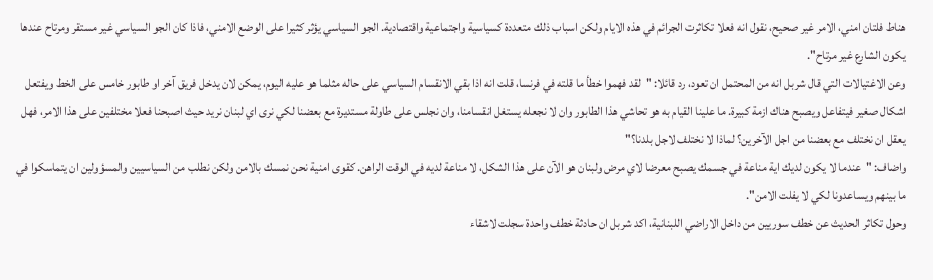هناط فلتان امني، الامر غير صحيح، نقول انه فعلا تكاثرت الجرائم في هذه الايام ولكن اسباب ذلك متعددة كسياسية واجتماعية واقتصادية. الجو السياسي يؤثر كثيرا على الوضع الامني، فاذا كان الجو السياسي غير مستقر ومرتاح عندها يكون الشارع غير مرتاح".
وعن الاغتيالات التي قال شربل انه من المحتمل ان تعود، رد قائلا: "لقد فهموا خطأ ما قلته في فرنسا، قلت انه اذا بقي الانقسام السياسي على حاله مثلما هو عليه اليوم، يمكن لان يدخل فريق آخر او طابور خامس على الخط ويفتعل اشكال صغير فيتفاعل ويصبح هناك ازمة كبيرة. ما علينا القيام به هو تحاشي هذا الطابور وان لا نجعله يستغل انقسامنا، وان نجلس على طاولة مستديرة مع بعضنا لكي نرى اي لبنان نريد حيث اصبحنا فعلا مختلفين على هذا الامر، فهل يعقل ان نختلف مع بعضنا من اجل الآخرين؟ لماذا لا نختلف لاجل بلدنا؟"
واضاف: "عندما لا يكون لديك اية مناعة في جسمك يصبح معرضا لاي مرض ولبنان هو الآن على هذا الشكل، لا مناعة لديه في الوقت الراهن. كقوى امنية نحن نمسك بالامن ولكن نطلب من السياسيين والمسؤولين ان يتماسكوا في ما بينهم ويساعدونا لكي لا يفلت الامن".
وحول تكاثر الحديث عن خطف سوريين من داخل الاراضي اللبنانية، اكد شربل ان حادثة خطف واحدة سجلت لاشقاء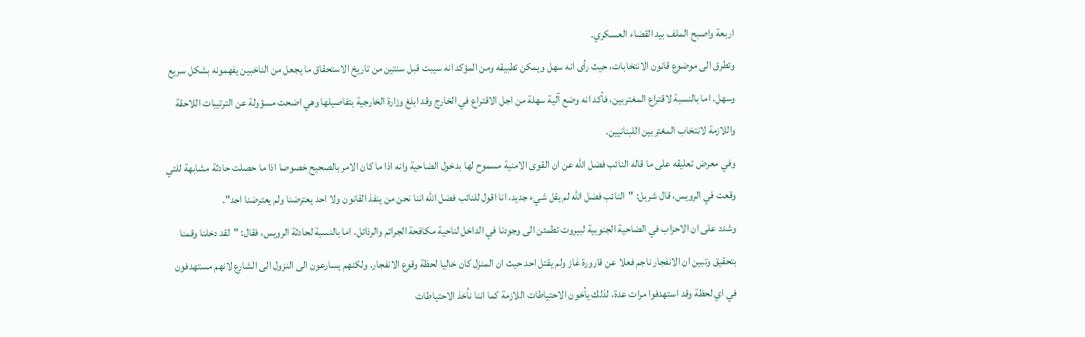اربعة واصبح الملف بيد القضاء العسكري.
وتطرق الى موضوع قانون الانتخابات، حيث رأى انه سهل ويمكن تطبيقه ومن المؤكد انه سيبت قبل سنتين من تاريخ الاستحقاق ما يجعل من الناخبين يفهمونه بشكل سريع وسهل. اما بالنسبة لاقتراع المغتربين، فأكد انه وضع آلية سهلة من اجل الاقتراع في الخارج وقد ابلغ وزارة الخارجية بتفاصيلها وهي اضحت مسؤولة عن الترتيبات اللاحقة واللازمة لانتخاب المغتربين اللبنانيين.
وفي معرض تعليقه على ما قاله النائب فضل الله عن ان القوى الامنية مسموح لها بدخول الضاحية وانه اذا ما كان الامر بالصحيح خصوصا اذا ما حصلت حادثة مشابهة للتي وقعت في الرويس، قال شربل: "النائب فضل الله لم يقل شيء جديد، انا اقول للنائب فضل الله اننا نحن من ينفذ القانون ولا احد يعترضنا ولم يعترضنا احد".
وشدد على ان الاحزاب في الضاحية الجنوبية لبيروت تطمئن الى وجودنا في الداخل لناحية مكافحة الجرائم والرذائل. اما بالنسبة لحادثة الرويس، فقال: "لقد دخلنا وقمنا بتحقيق وتبين ان الانفجار ناجم فعلا عن قارورة غاز ولم يقتل احد حيث ان المنزل كان خاليا لحظة وقوع الانفجار. ولكنهم يسارعون الى النزول الى الشارع لانهم مستهدفون في اي لحظة وقد استهدفوا مرات عدة، لذلك يأخون الاحتياطات اللازمة كما اننا نأخذ الاحتياطات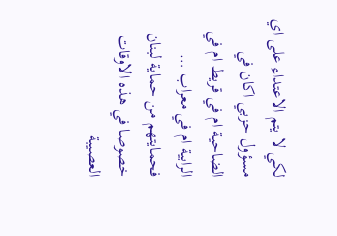لكي لا يتم الاعتداء على اي مسؤول حزبي اكان في الضاحية ام في قريط ام في الرابية ام في معراب … فحمايتهم من حماية لبنان خصوصا في هذه الاوقات العصيبة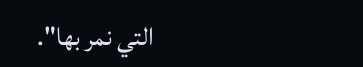التي نمر بها".